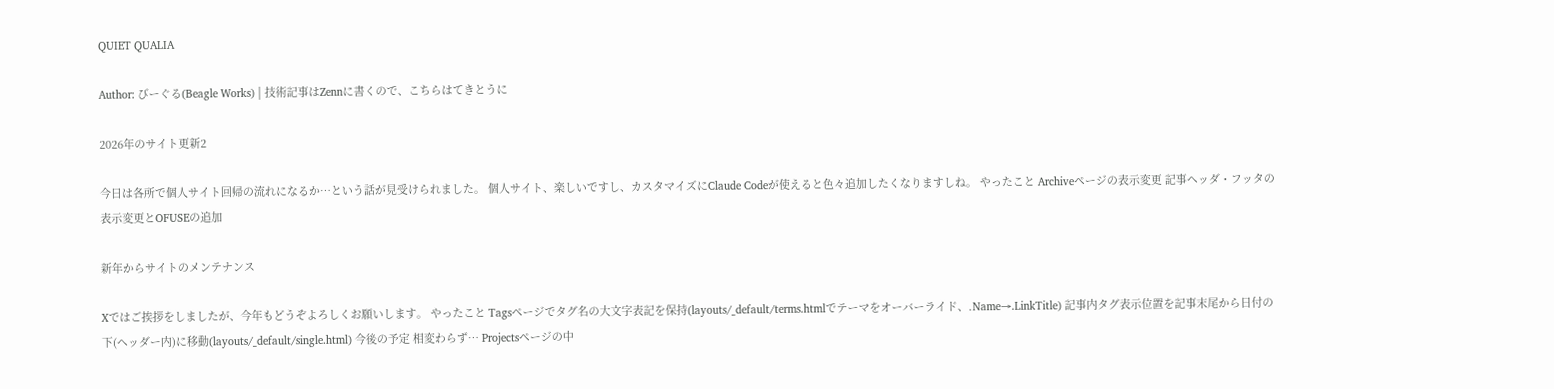QUIET QUALIA

Author: びーぐる(Beagle Works) | 技術記事はZennに書くので、こちらはてきとうに

2026年のサイト更新2

今日は各所で個人サイト回帰の流れになるか⋯という話が見受けられました。 個人サイト、楽しいですし、カスタマイズにClaude Codeが使えると色々追加したくなりますしね。 やったこと Archiveページの表示変更 記事ヘッダ・フッタの表示変更とOFUSEの追加

新年からサイトのメンテナンス

Xではご挨拶をしましたが、今年もどうぞよろしくお願いします。 やったこと Tagsページでタグ名の大文字表記を保持(layouts/_default/terms.htmlでテーマをオーバーライド、.Name→.LinkTitle) 記事内タグ表示位置を記事末尾から日付の下(ヘッダー内)に移動(layouts/_default/single.html) 今後の予定 相変わらず⋯ Projectsページの中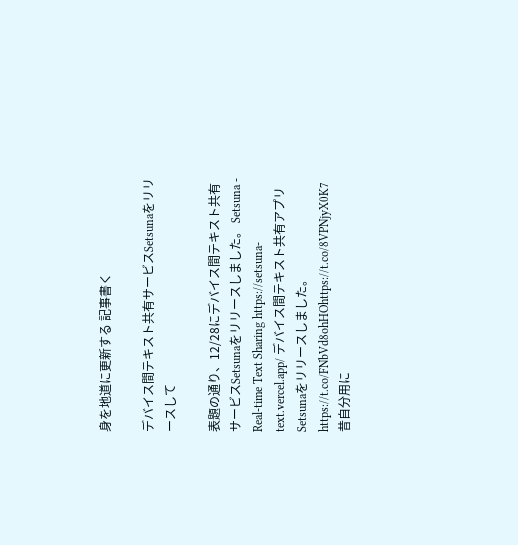身を地道に更新する 記事書く

デバイス間テキスト共有サービスSetsunaをリリースして

表題の通り、12/28にデバイス間テキスト共有サービスSetsunaをリリースしました。 Setsuna - Real-time Text Sharing https://setsuna-text.vercel.app/ デバイス間テキスト共有アプリSetsunaをリリースしました。https://t.co/FNbVd8ohHOhttps://t.co/8VPNjyX0K7 昔自分用に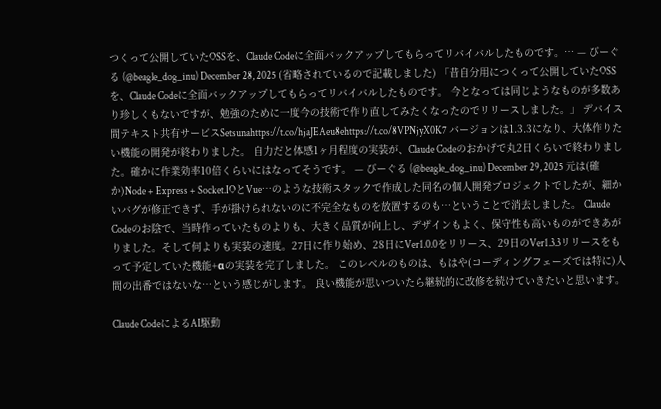つくって公開していたOSSを、Claude Codeに全面バックアップしてもらってリバイバルしたものです。… — びーぐる (@beagle_dog_inu) December 28, 2025 (省略されているので記載しました) 「昔自分用につくって公開していたOSSを、Claude Codeに全面バックアップしてもらってリバイバルしたものです。 今となっては同じようなものが多数あり珍しくもないですが、勉強のために一度今の技術で作り直してみたくなったのでリリースしました。」 デバイス間テキスト共有サービスSetsunahttps://t.co/hjaJEAeu8ehttps://t.co/8VPNjyX0K7 バージョンは1.3.3になり、大体作りたい機能の開発が終わりました。 自力だと体感1ヶ月程度の実装が、Claude Codeのおかげで丸2日くらいで終わりました。確かに作業効率10倍くらいにはなってそうです。 — びーぐる (@beagle_dog_inu) December 29, 2025 元は(確か)Node + Express + Socket.IOとVue⋯のような技術スタックで作成した同名の個人開発プロジェクトでしたが、細かいバグが修正できず、手が掛けられないのに不完全なものを放置するのも⋯ということで消去しました。 Claude Codeのお陰で、当時作っていたものよりも、大きく品質が向上し、デザインもよく、保守性も高いものができあがりました。そして何よりも実装の速度。27日に作り始め、28日にVer1.0.0をリリース、29日のVer1.3.3リリースをもって予定していた機能+αの実装を完了しました。 このレベルのものは、もはや(コーディングフェーズでは特に)人間の出番ではないな⋯という感じがします。 良い機能が思いついたら継続的に改修を続けていきたいと思います。

Claude CodeによるAI駆動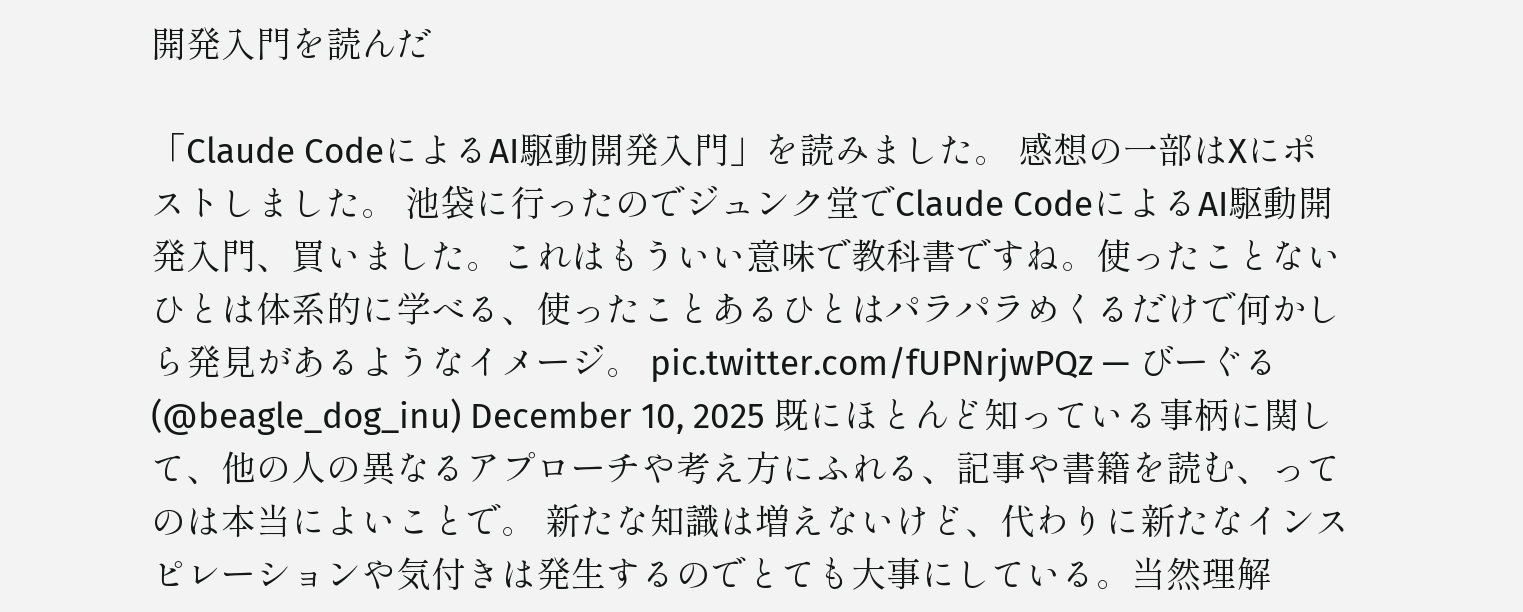開発入門を読んだ

「Claude CodeによるAI駆動開発入門」を読みました。 感想の一部はXにポストしました。 池袋に行ったのでジュンク堂でClaude CodeによるAI駆動開発入門、買いました。これはもういい意味で教科書ですね。使ったことないひとは体系的に学べる、使ったことあるひとはパラパラめくるだけで何かしら発見があるようなイメージ。 pic.twitter.com/fUPNrjwPQz — びーぐる (@beagle_dog_inu) December 10, 2025 既にほとんど知っている事柄に関して、他の人の異なるアプローチや考え方にふれる、記事や書籍を読む、ってのは本当によいことで。 新たな知識は増えないけど、代わりに新たなインスピレーションや気付きは発生するのでとても大事にしている。当然理解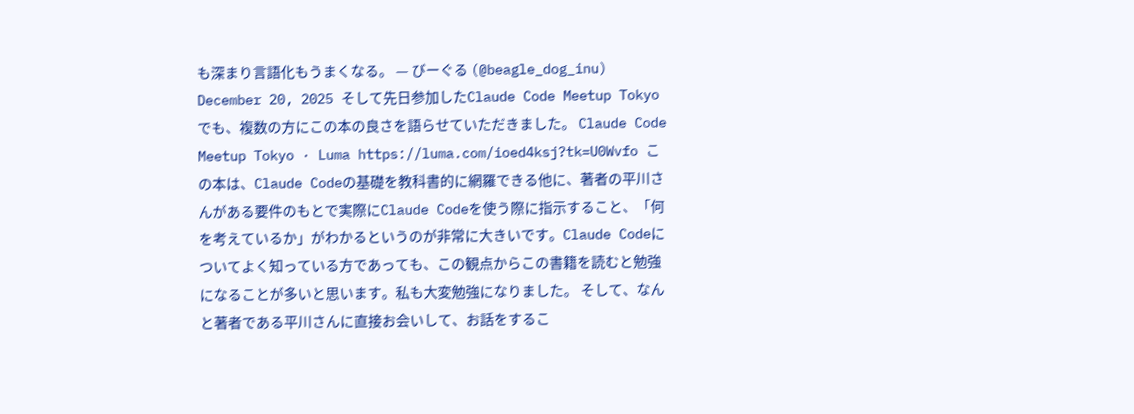も深まり言語化もうまくなる。 — びーぐる (@beagle_dog_inu) December 20, 2025 そして先日参加したClaude Code Meetup Tokyoでも、複数の方にこの本の良さを語らせていただきました。 Claude Code Meetup Tokyo · Luma https://luma.com/ioed4ksj?tk=U0Wvfo この本は、Claude Codeの基礎を教科書的に網羅できる他に、著者の平川さんがある要件のもとで実際にClaude Codeを使う際に指示すること、「何を考えているか」がわかるというのが非常に大きいです。Claude Codeについてよく知っている方であっても、この観点からこの書籍を読むと勉強になることが多いと思います。私も大変勉強になりました。 そして、なんと著者である平川さんに直接お会いして、お話をするこ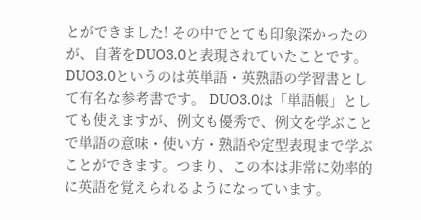とができました! その中でとても印象深かったのが、自著をDUO3.0と表現されていたことです。 DUO3.0というのは英単語・英熟語の学習書として有名な参考書です。 DUO3.0は「単語帳」としても使えますが、例文も優秀で、例文を学ぶことで単語の意味・使い方・熟語や定型表現まで学ぶことができます。つまり、この本は非常に効率的に英語を覚えられるようになっています。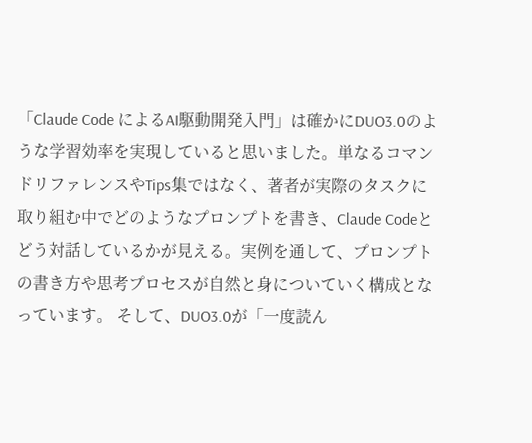「Claude Code によるAI駆動開発入門」は確かにDUO3.0のような学習効率を実現していると思いました。単なるコマンドリファレンスやTips集ではなく、著者が実際のタスクに取り組む中でどのようなプロンプトを書き、Claude Codeとどう対話しているかが見える。実例を通して、プロンプトの書き方や思考プロセスが自然と身についていく構成となっています。 そして、DUO3.0が「一度読ん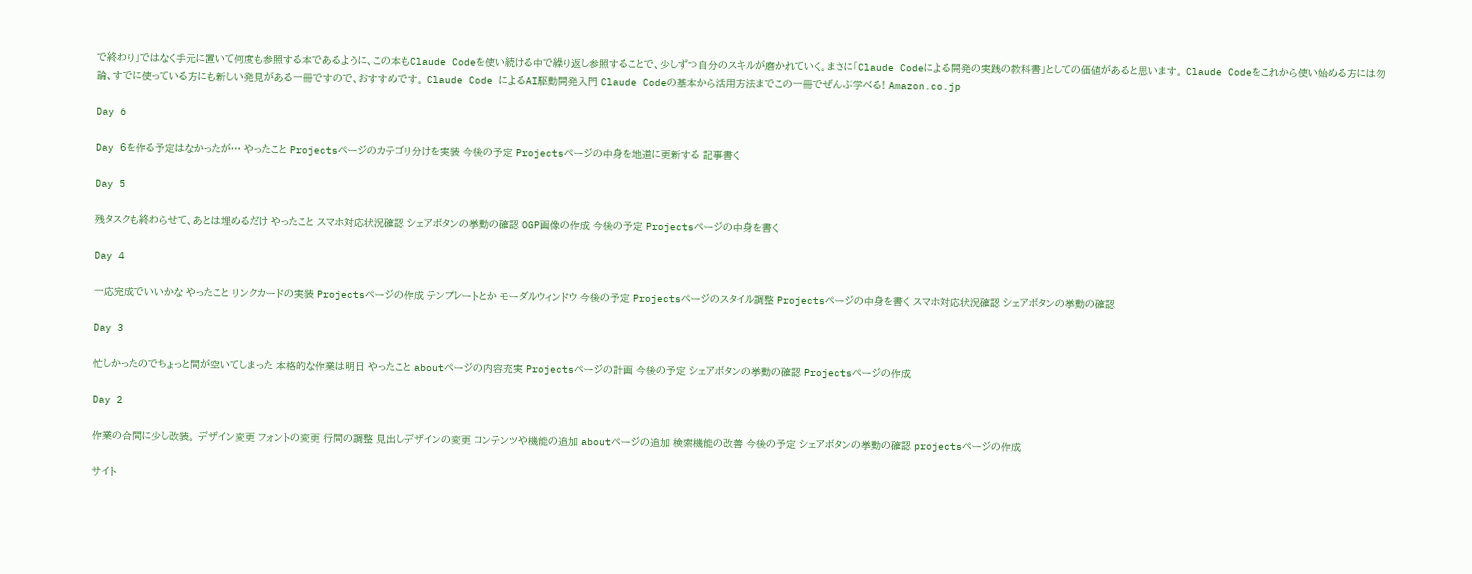で終わり」ではなく手元に置いて何度も参照する本であるように、この本もClaude Codeを使い続ける中で繰り返し参照することで、少しずつ自分のスキルが磨かれていく。まさに「Claude Codeによる開発の実践の教科書」としての価値があると思います。 Claude Codeをこれから使い始める方には勿論、すでに使っている方にも新しい発見がある一冊ですので、おすすめです。 Claude Code によるAI駆動開発入門 Claude Codeの基本から活用方法までこの一冊でぜんぶ学べる! Amazon.co.jp

Day 6

Day 6を作る予定はなかったが… やったこと Projectsページのカテゴリ分けを実装 今後の予定 Projectsページの中身を地道に更新する 記事書く

Day 5

残タスクも終わらせて、あとは埋めるだけ やったこと スマホ対応状況確認 シェアボタンの挙動の確認 OGP画像の作成 今後の予定 Projectsページの中身を書く

Day 4

一応完成でいいかな やったこと リンクカードの実装 Projectsページの作成 テンプレートとか モーダルウィンドウ 今後の予定 Projectsページのスタイル調整 Projectsページの中身を書く スマホ対応状況確認 シェアボタンの挙動の確認

Day 3

忙しかったのでちょっと間が空いてしまった 本格的な作業は明日 やったこと aboutページの内容充実 Projectsページの計画 今後の予定 シェアボタンの挙動の確認 Projectsページの作成

Day 2

作業の合間に少し改装。 デザイン変更 フォントの変更 行間の調整 見出しデザインの変更 コンテンツや機能の追加 aboutページの追加 検索機能の改善 今後の予定 シェアボタンの挙動の確認 projectsページの作成

サイト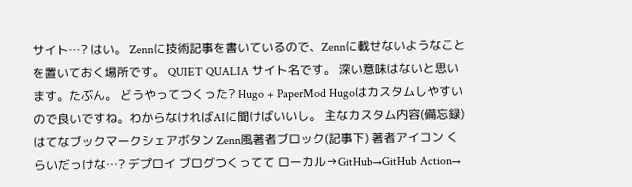サイト…? はい。 Zennに技術記事を書いているので、Zennに載せないようなことを置いておく場所です。 QUIET QUALIA サイト名です。 深い意味はないと思います。たぶん。 どうやってつくった? Hugo + PaperMod Hugoはカスタムしやすいので良いですね。わからなければAIに聞けばいいし。 主なカスタム内容(備忘録) はてなブックマークシェアボタン Zenn風著者ブロック(記事下) 著者アイコン くらいだっけな…? デプロイ ブログつくってて ローカル→GitHub→GitHub Action→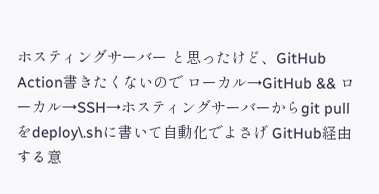ホスティングサーバー と思ったけど、GitHub Action書きたくないので ローカル→GitHub && ローカル→SSH→ホスティングサーバーからgit pull をdeploy\.shに書いて自動化でよさげ GitHub経由する意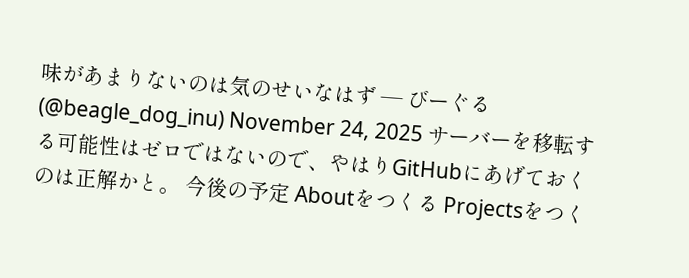味があまりないのは気のせいなはず — びーぐる (@beagle_dog_inu) November 24, 2025 サーバーを移転する可能性はゼロではないので、やはりGitHubにあげておくのは正解かと。 今後の予定 Aboutをつくる Projectsをつく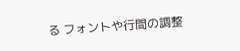る フォントや行間の調整